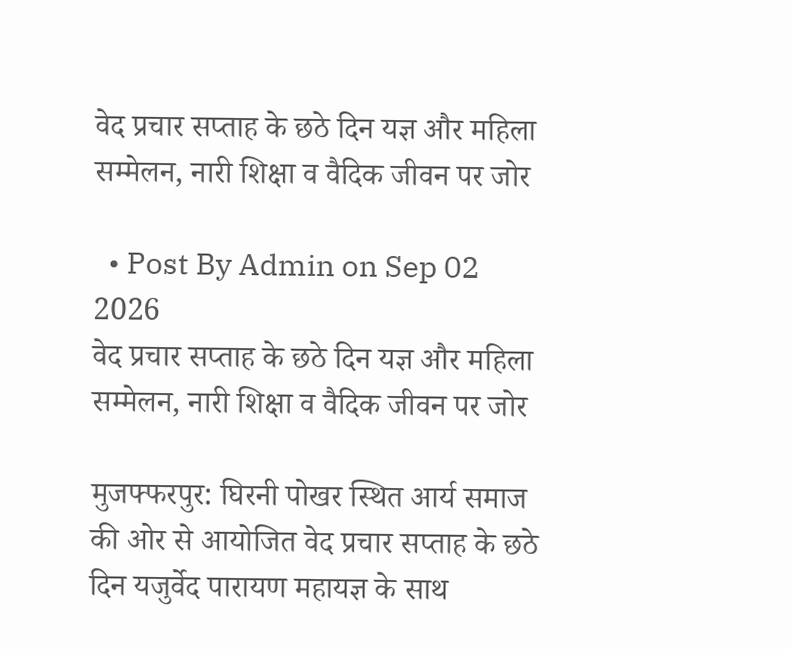वेद प्रचार सप्ताह के छठे दिन यज्ञ और महिला सम्मेलन, नारी शिक्षा व वैदिक जीवन पर जोर

  • Post By Admin on Sep 02 2026
वेद प्रचार सप्ताह के छठे दिन यज्ञ और महिला सम्मेलन, नारी शिक्षा व वैदिक जीवन पर जोर

मुजफ्फरपुर: घिरनी पोखर स्थित आर्य समाज की ओर से आयोजित वेद प्रचार सप्ताह के छठे दिन यजुर्वेद पारायण महायज्ञ के साथ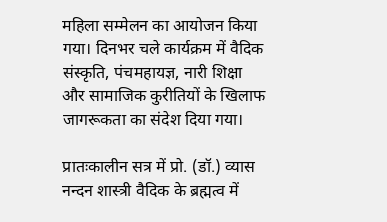महिला सम्मेलन का आयोजन किया गया। दिनभर चले कार्यक्रम में वैदिक संस्कृति, पंचमहायज्ञ, नारी शिक्षा और सामाजिक कुरीतियों के खिलाफ जागरूकता का संदेश दिया गया।

प्रातःकालीन सत्र में प्रो. (डॉ.) व्यास नन्दन शास्त्री वैदिक के ब्रह्मत्व में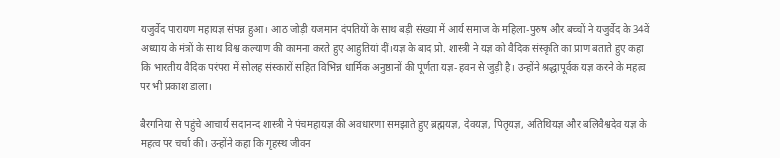यजुर्वेद पारायण महायज्ञ संपन्न हुआ। आठ जोड़ी यजमान दंपतियों के साथ बड़ी संख्या में आर्य समाज के महिला-पुरुष और बच्चों ने यजुर्वेद के 34वें अध्याय के मंत्रों के साथ विश्व कल्याण की कामना करते हुए आहुतियां दीं।यज्ञ के बाद प्रो. शास्त्री ने यज्ञ को वैदिक संस्कृति का प्राण बताते हुए कहा कि भारतीय वैदिक परंपरा में सोलह संस्कारों सहित विभिन्न धार्मिक अनुष्ठानों की पूर्णता यज्ञ-हवन से जुड़ी है। उन्होंने श्रद्धापूर्वक यज्ञ करने के महत्व पर भी प्रकाश डाला।

बैरगनिया से पहुंचे आचार्य सदानन्द शास्त्री ने पंचमहायज्ञ की अवधारणा समझाते हुए ब्रह्मयज्ञ, देवयज्ञ, पितृयज्ञ, अतिथियज्ञ और बलिवैश्वदेव यज्ञ के महत्व पर चर्चा की। उन्होंने कहा कि गृहस्थ जीवन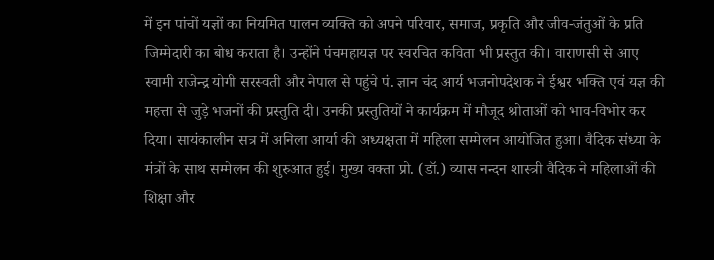में इन पांचों यज्ञों का नियमित पालन व्यक्ति को अपने परिवार, समाज, प्रकृति और जीव-जंतुओं के प्रति जिम्मेदारी का बोध कराता है। उन्होंने पंचमहायज्ञ पर स्वरचित कविता भी प्रस्तुत की। वाराणसी से आए स्वामी राजेन्द्र योगी सरस्वती और नेपाल से पहुंचे पं. ज्ञान चंद आर्य भजनोपदेशक ने ईश्वर भक्ति एवं यज्ञ की महत्ता से जुड़े भजनों की प्रस्तुति दी। उनकी प्रस्तुतियों ने कार्यक्रम में मौजूद श्रोताओं को भाव-विभोर कर दिया। सायंकालीन सत्र में अनिला आर्या की अध्यक्षता में महिला सम्मेलन आयोजित हुआ। वैदिक संध्या के मंत्रों के साथ सम्मेलन की शुरुआत हुई। मुख्य वक्ता प्रो. (डॉ.) व्यास नन्दन शास्त्री वैदिक ने महिलाओं की शिक्षा और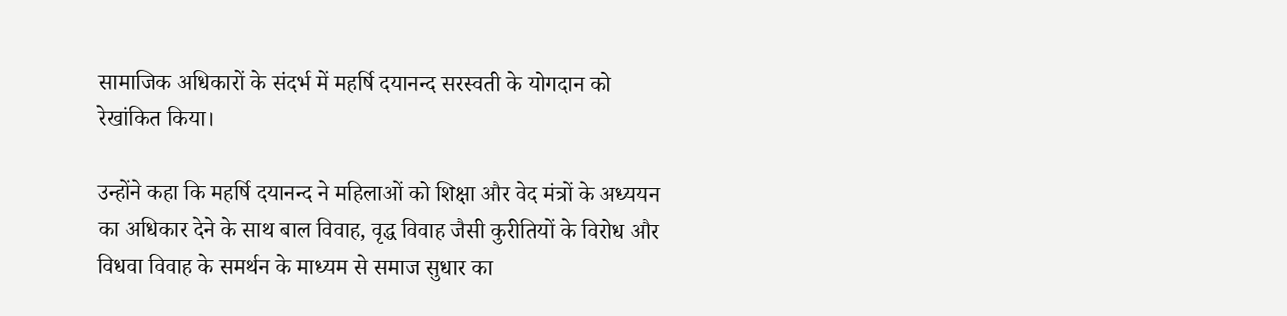सामाजिक अधिकारों के संदर्भ में महर्षि दयानन्द सरस्वती के योगदान को रेखांकित किया।

उन्होंने कहा कि महर्षि दयानन्द ने महिलाओं को शिक्षा और वेद मंत्रों के अध्ययन का अधिकार देने के साथ बाल विवाह, वृद्ध विवाह जैसी कुरीतियों के विरोध और विधवा विवाह के समर्थन के माध्यम से समाज सुधार का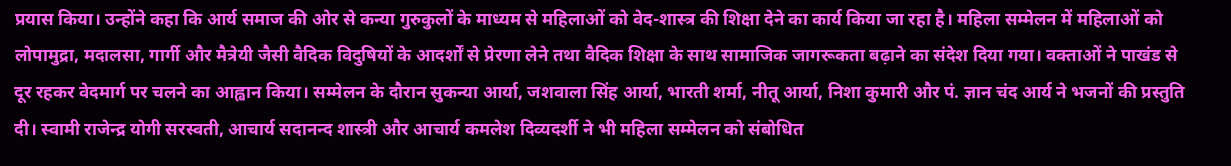प्रयास किया। उन्होंने कहा कि आर्य समाज की ओर से कन्या गुरुकुलों के माध्यम से महिलाओं को वेद-शास्त्र की शिक्षा देने का कार्य किया जा रहा है। महिला सम्मेलन में महिलाओं को लोपामुद्रा, मदालसा, गार्गी और मैत्रेयी जैसी वैदिक विदुषियों के आदर्शों से प्रेरणा लेने तथा वैदिक शिक्षा के साथ सामाजिक जागरूकता बढ़ाने का संदेश दिया गया। वक्ताओं ने पाखंड से दूर रहकर वेदमार्ग पर चलने का आह्वान किया। सम्मेलन के दौरान सुकन्या आर्या, जशवाला सिंह आर्या, भारती शर्मा, नीतू आर्या, निशा कुमारी और पं. ज्ञान चंद आर्य ने भजनों की प्रस्तुति दी। स्वामी राजेन्द्र योगी सरस्वती, आचार्य सदानन्द शास्त्री और आचार्य कमलेश दिव्यदर्शी ने भी महिला सम्मेलन को संबोधित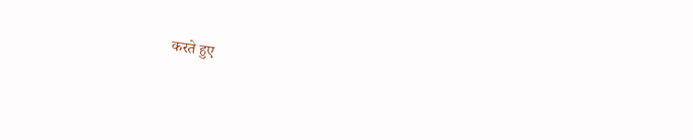करते हुए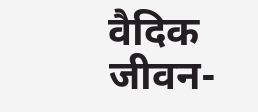वैदिक जीवन-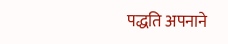पद्धति अपनाने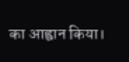का आह्वान किया।